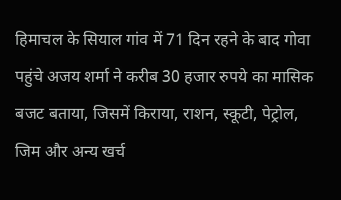हिमाचल के सियाल गांव में 71 दिन रहने के बाद गोवा पहुंचे अजय शर्मा ने करीब 30 हजार रुपये का मासिक बजट बताया, जिसमें किराया, राशन, स्कूटी, पेट्रोल, जिम और अन्य खर्च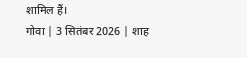शामिल हैं।
गोवा | 3 सितंबर 2026 | शाह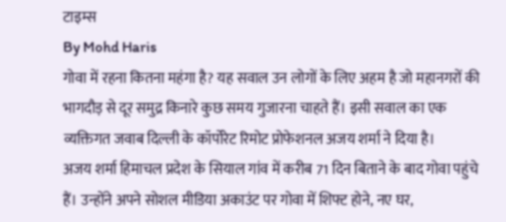टाइम्स
By Mohd Haris
गोवा में रहना कितना महंगा है? यह सवाल उन लोगों के लिए अहम है जो महानगरों की भागदौड़ से दूर समुद्र किनारे कुछ समय गुजारना चाहते हैं। इसी सवाल का एक व्यक्तिगत जवाब दिल्ली के कॉर्पोरेट रिमोट प्रोफेशनल अजय शर्मा ने दिया है।
अजय शर्मा हिमाचल प्रदेश के सियाल गांव में करीब 71 दिन बिताने के बाद गोवा पहुंचे हैं। उन्होंने अपने सोशल मीडिया अकाउंट पर गोवा में शिफ्ट होने, नए घर,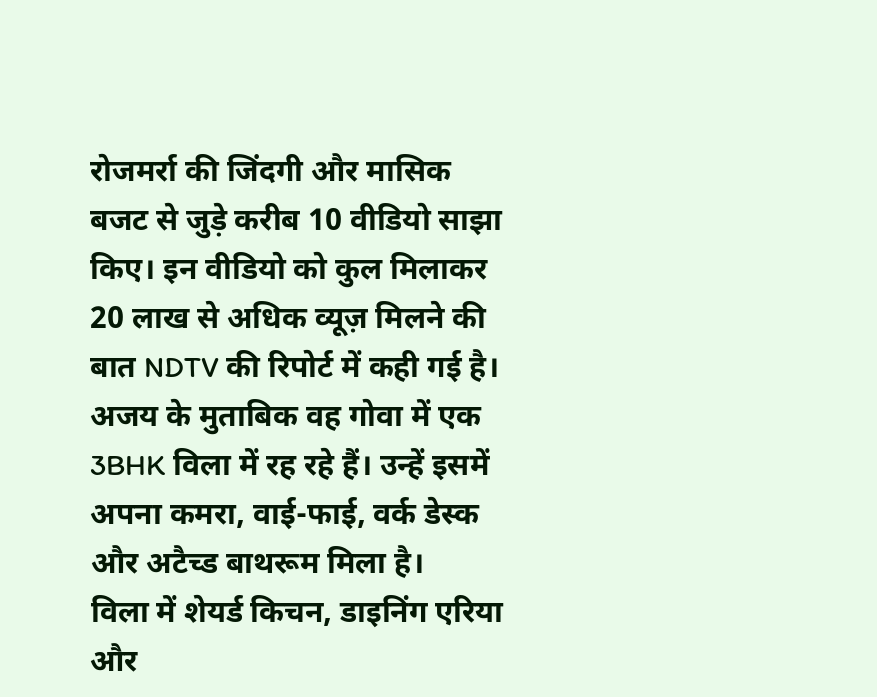रोजमर्रा की जिंदगी और मासिक बजट से जुड़े करीब 10 वीडियो साझा किए। इन वीडियो को कुल मिलाकर 20 लाख से अधिक व्यूज़ मिलने की बात NDTV की रिपोर्ट में कही गई है।
अजय के मुताबिक वह गोवा में एक 3BHK विला में रह रहे हैं। उन्हें इसमें अपना कमरा, वाई-फाई, वर्क डेस्क और अटैच्ड बाथरूम मिला है।
विला में शेयर्ड किचन, डाइनिंग एरिया और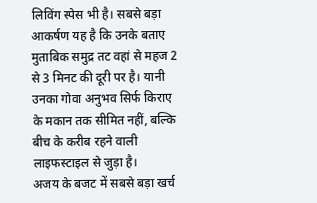लिविंग स्पेस भी है। सबसे बड़ा आकर्षण यह है कि उनके बताए मुताबिक समुद्र तट वहां से महज 2 से 3 मिनट की दूरी पर है। यानी उनका गोवा अनुभव सिर्फ किराए के मकान तक सीमित नहीं, बल्कि बीच के करीब रहने वाली लाइफस्टाइल से जुड़ा है।
अजय के बजट में सबसे बड़ा खर्च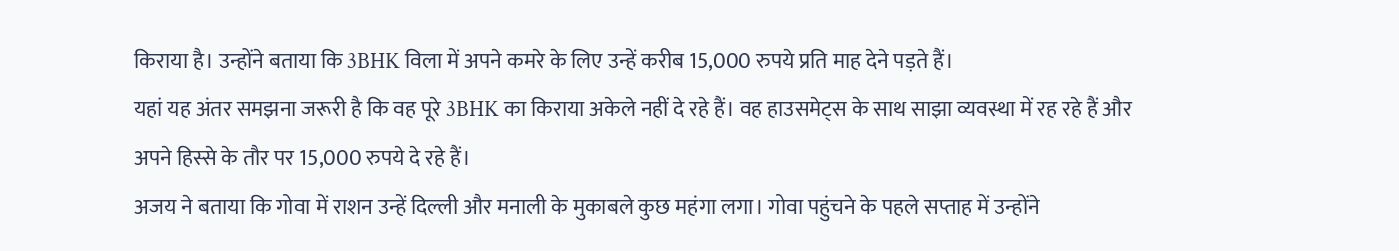किराया है। उन्होंने बताया कि 3BHK विला में अपने कमरे के लिए उन्हें करीब 15,000 रुपये प्रति माह देने पड़ते हैं।
यहां यह अंतर समझना जरूरी है कि वह पूरे 3BHK का किराया अकेले नहीं दे रहे हैं। वह हाउसमेट्स के साथ साझा व्यवस्था में रह रहे हैं और अपने हिस्से के तौर पर 15,000 रुपये दे रहे हैं।
अजय ने बताया कि गोवा में राशन उन्हें दिल्ली और मनाली के मुकाबले कुछ महंगा लगा। गोवा पहुंचने के पहले सप्ताह में उन्होंने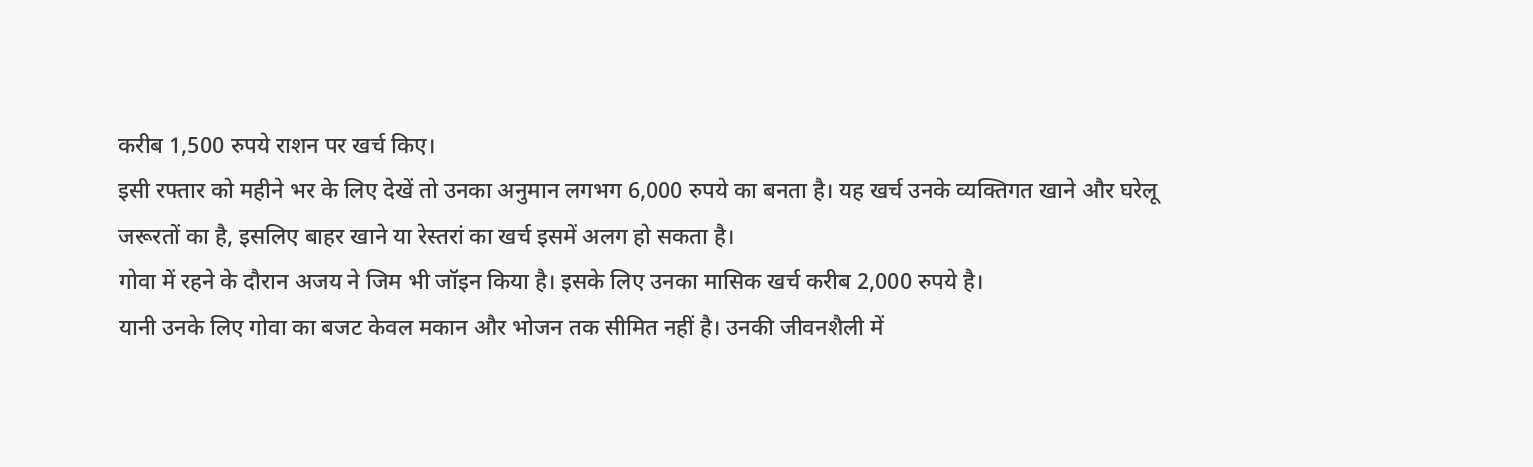करीब 1,500 रुपये राशन पर खर्च किए।
इसी रफ्तार को महीने भर के लिए देखें तो उनका अनुमान लगभग 6,000 रुपये का बनता है। यह खर्च उनके व्यक्तिगत खाने और घरेलू जरूरतों का है, इसलिए बाहर खाने या रेस्तरां का खर्च इसमें अलग हो सकता है।
गोवा में रहने के दौरान अजय ने जिम भी जॉइन किया है। इसके लिए उनका मासिक खर्च करीब 2,000 रुपये है।
यानी उनके लिए गोवा का बजट केवल मकान और भोजन तक सीमित नहीं है। उनकी जीवनशैली में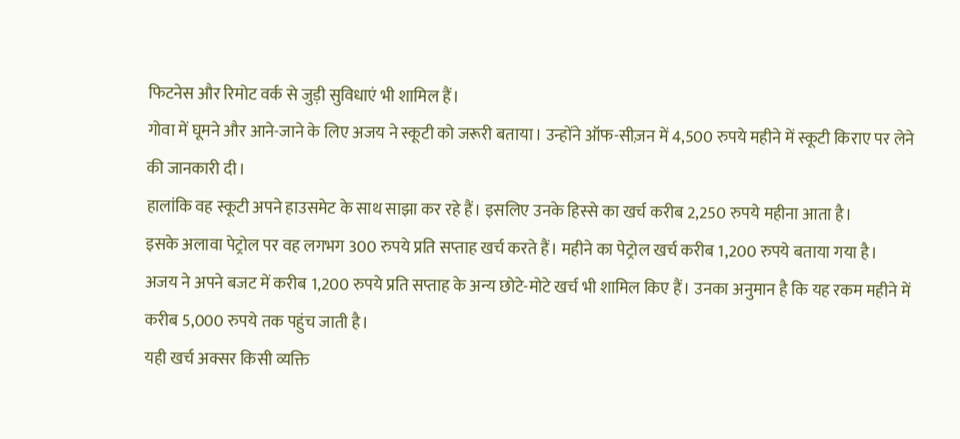फिटनेस और रिमोट वर्क से जुड़ी सुविधाएं भी शामिल हैं।
गोवा में घूमने और आने-जाने के लिए अजय ने स्कूटी को जरूरी बताया। उन्होंने ऑफ-सीज़न में 4,500 रुपये महीने में स्कूटी किराए पर लेने की जानकारी दी।
हालांकि वह स्कूटी अपने हाउसमेट के साथ साझा कर रहे हैं। इसलिए उनके हिस्से का खर्च करीब 2,250 रुपये महीना आता है।
इसके अलावा पेट्रोल पर वह लगभग 300 रुपये प्रति सप्ताह खर्च करते हैं। महीने का पेट्रोल खर्च करीब 1,200 रुपये बताया गया है।
अजय ने अपने बजट में करीब 1,200 रुपये प्रति सप्ताह के अन्य छोटे-मोटे खर्च भी शामिल किए हैं। उनका अनुमान है कि यह रकम महीने में करीब 5,000 रुपये तक पहुंच जाती है।
यही खर्च अक्सर किसी व्यक्ति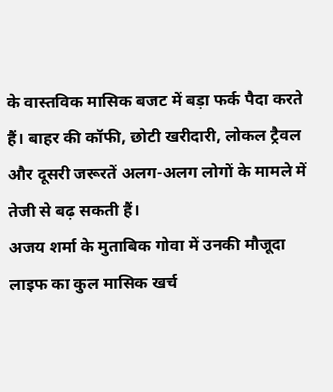के वास्तविक मासिक बजट में बड़ा फर्क पैदा करते हैं। बाहर की कॉफी, छोटी खरीदारी, लोकल ट्रैवल और दूसरी जरूरतें अलग-अलग लोगों के मामले में तेजी से बढ़ सकती हैं।
अजय शर्मा के मुताबिक गोवा में उनकी मौजूदा लाइफ का कुल मासिक खर्च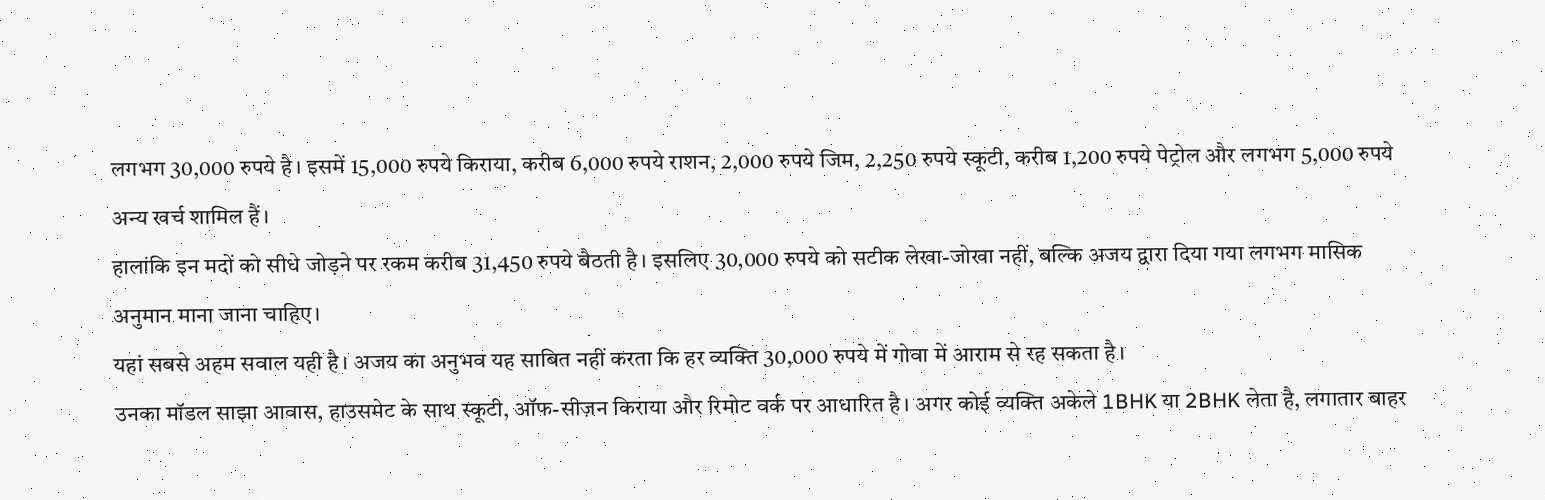लगभग 30,000 रुपये है। इसमें 15,000 रुपये किराया, करीब 6,000 रुपये राशन, 2,000 रुपये जिम, 2,250 रुपये स्कूटी, करीब 1,200 रुपये पेट्रोल और लगभग 5,000 रुपये अन्य खर्च शामिल हैं।
हालांकि इन मदों को सीधे जोड़ने पर रकम करीब 31,450 रुपये बैठती है। इसलिए 30,000 रुपये को सटीक लेखा-जोखा नहीं, बल्कि अजय द्वारा दिया गया लगभग मासिक अनुमान माना जाना चाहिए।
यहां सबसे अहम सवाल यही है। अजय का अनुभव यह साबित नहीं करता कि हर व्यक्ति 30,000 रुपये में गोवा में आराम से रह सकता है।
उनका मॉडल साझा आवास, हाउसमेट के साथ स्कूटी, ऑफ-सीज़न किराया और रिमोट वर्क पर आधारित है। अगर कोई व्यक्ति अकेले 1BHK या 2BHK लेता है, लगातार बाहर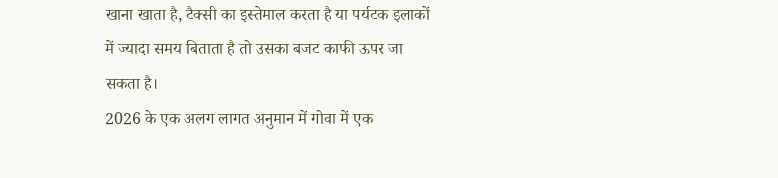खाना खाता है, टैक्सी का इस्तेमाल करता है या पर्यटक इलाकों में ज्यादा समय बिताता है तो उसका बजट काफी ऊपर जा सकता है।
2026 के एक अलग लागत अनुमान में गोवा में एक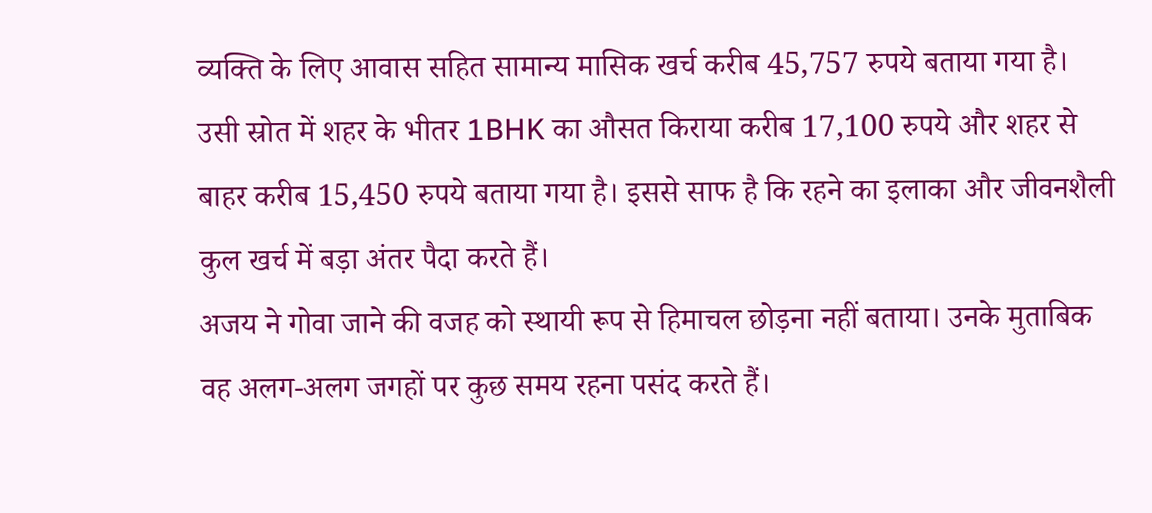व्यक्ति के लिए आवास सहित सामान्य मासिक खर्च करीब 45,757 रुपये बताया गया है। उसी स्रोत में शहर के भीतर 1BHK का औसत किराया करीब 17,100 रुपये और शहर से बाहर करीब 15,450 रुपये बताया गया है। इससे साफ है कि रहने का इलाका और जीवनशैली कुल खर्च में बड़ा अंतर पैदा करते हैं।
अजय ने गोवा जाने की वजह को स्थायी रूप से हिमाचल छोड़ना नहीं बताया। उनके मुताबिक वह अलग-अलग जगहों पर कुछ समय रहना पसंद करते हैं।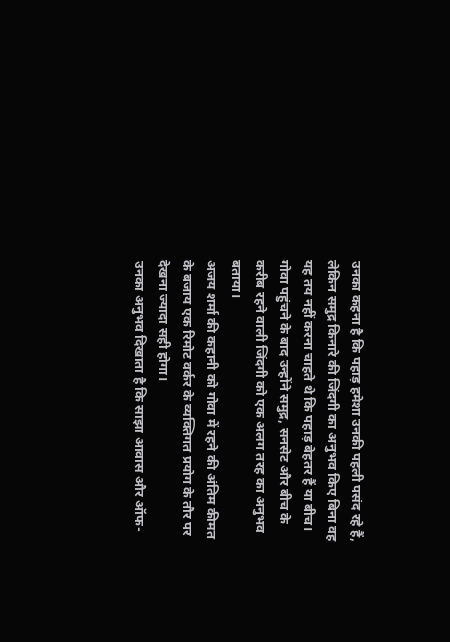उनका कहना है कि पहाड़ हमेशा उनकी पहली पसंद रहे हैं, लेकिन समुद्र किनारे की जिंदगी का अनुभव किए बिना वह यह तय नहीं करना चाहते थे कि पहाड़ बेहतर हैं या बीच। गोवा पहुंचने के बाद उन्होंने समुद्र, सनसेट और बीच के करीब रहने वाली जिंदगी को एक अलग तरह का अनुभव बताया।
अजय शर्मा की कहानी को गोवा में रहने की अंतिम कीमत के बजाय एक रिमोट वर्कर के व्यक्तिगत प्रयोग के तौर पर देखना ज्यादा सही होगा।
उनका अनुभव दिखाता है कि साझा आवास और ऑफ-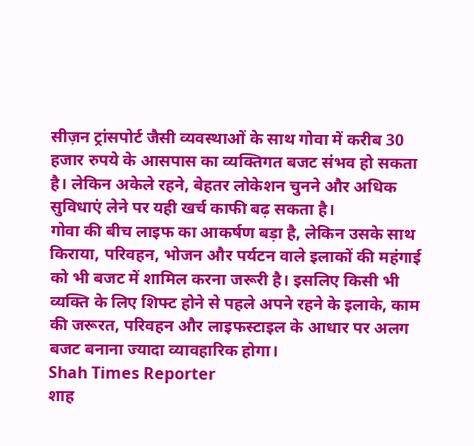सीज़न ट्रांसपोर्ट जैसी व्यवस्थाओं के साथ गोवा में करीब 30 हजार रुपये के आसपास का व्यक्तिगत बजट संभव हो सकता है। लेकिन अकेले रहने, बेहतर लोकेशन चुनने और अधिक सुविधाएं लेने पर यही खर्च काफी बढ़ सकता है।
गोवा की बीच लाइफ का आकर्षण बड़ा है, लेकिन उसके साथ किराया, परिवहन, भोजन और पर्यटन वाले इलाकों की महंगाई को भी बजट में शामिल करना जरूरी है। इसलिए किसी भी व्यक्ति के लिए शिफ्ट होने से पहले अपने रहने के इलाके, काम की जरूरत, परिवहन और लाइफस्टाइल के आधार पर अलग बजट बनाना ज्यादा व्यावहारिक होगा।
Shah Times Reporter
शाह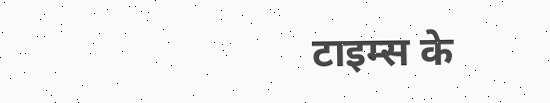टाइम्स के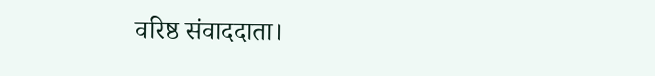वरिष्ठ संवाददाता।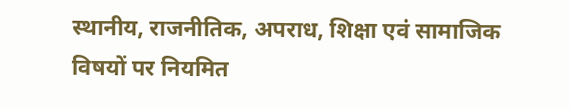स्थानीय, राजनीतिक, अपराध, शिक्षा एवं सामाजिक विषयों पर नियमित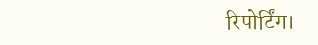रिपोर्टिंग।